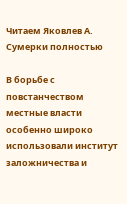Читаем Яковлев А. Сумерки полностью

В борьбе с повстанчеством местные власти особенно широко использовали институт заложничества и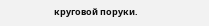круговой поруки.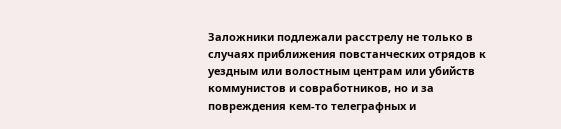Заложники подлежали расстрелу не только в случаях приближения повстанческих отрядов к уездным или волостным центрам или убийств коммунистов и совработников, но и за повреждения кем-то телеграфных и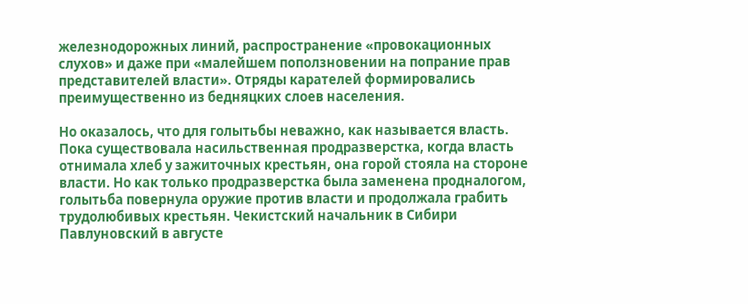железнодорожных линий, распространение «провокационных слухов» и даже при «малейшем поползновении на попрание прав представителей власти». Отряды карателей формировались преимущественно из бедняцких слоев населения.

Но оказалось, что для голытьбы неважно, как называется власть. Пока существовала насильственная продразверстка, когда власть отнимала хлеб у зажиточных крестьян, она горой стояла на стороне власти. Но как только продразверстка была заменена продналогом, голытьба повернула оружие против власти и продолжала грабить трудолюбивых крестьян. Чекистский начальник в Сибири Павлуновский в августе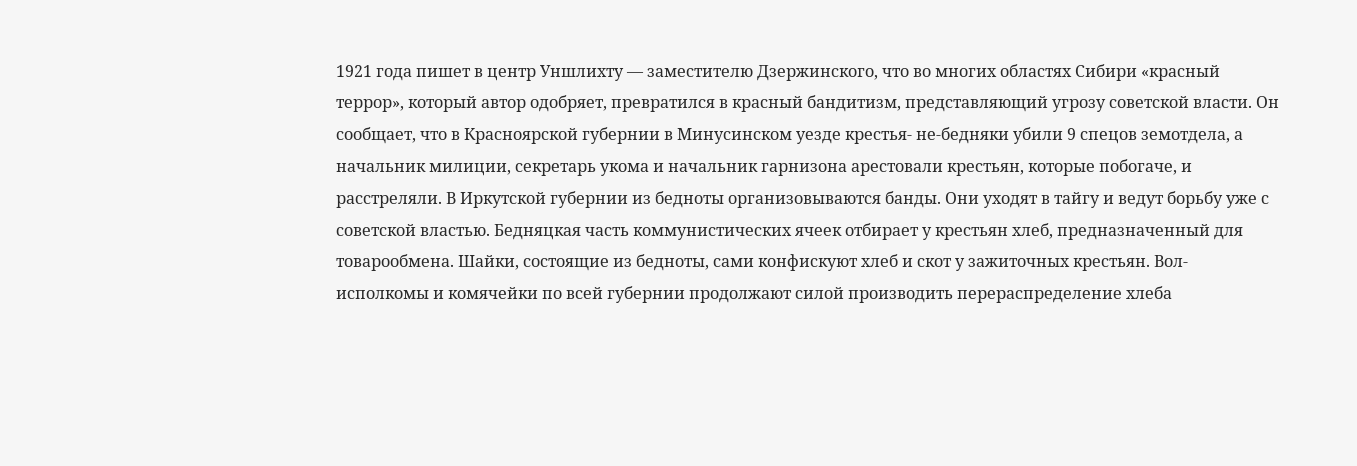1921 года пишет в центр Уншлихту — заместителю Дзержинского, что во многих областях Сибири «красный террор», который автор одобряет, превратился в красный бандитизм, представляющий угрозу советской власти. Он сообщает, что в Красноярской губернии в Минусинском уезде крестья- не-бедняки убили 9 спецов земотдела, а начальник милиции, секретарь укома и начальник гарнизона арестовали крестьян, которые побогаче, и расстреляли. В Иркутской губернии из бедноты организовываются банды. Они уходят в тайгу и ведут борьбу уже с советской властью. Бедняцкая часть коммунистических ячеек отбирает у крестьян хлеб, предназначенный для товарообмена. Шайки, состоящие из бедноты, сами конфискуют хлеб и скот у зажиточных крестьян. Вол- исполкомы и комячейки по всей губернии продолжают силой производить перераспределение хлеба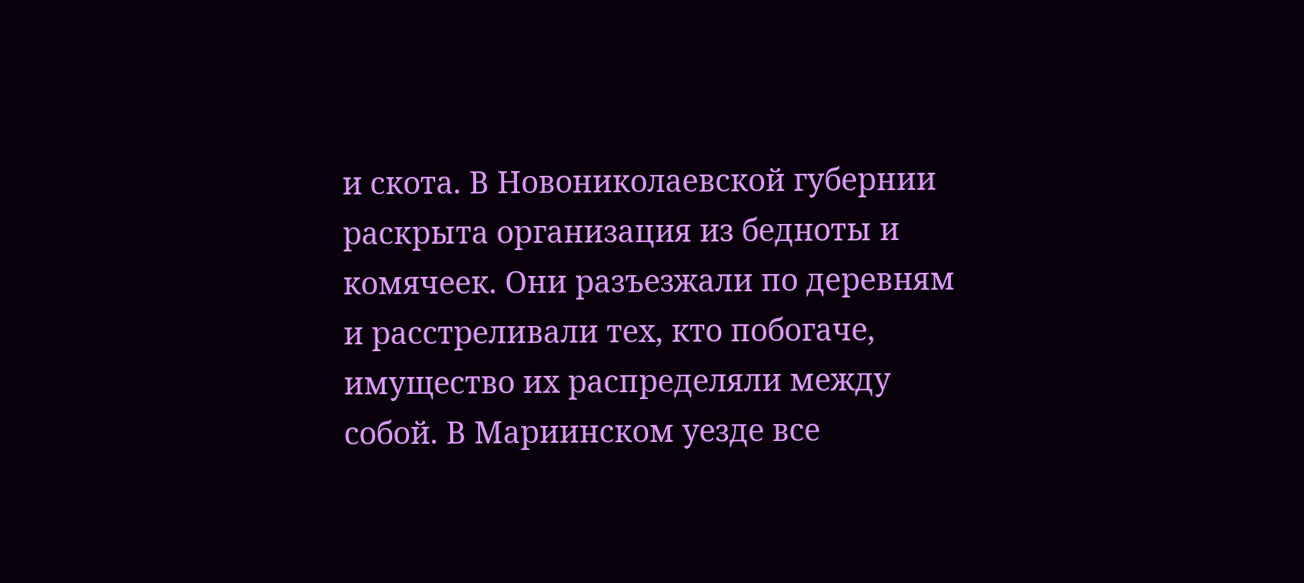и скота. В Новониколаевской губернии раскрыта организация из бедноты и комячеек. Они разъезжали по деревням и расстреливали тех, кто побогаче, имущество их распределяли между собой. В Мариинском уезде все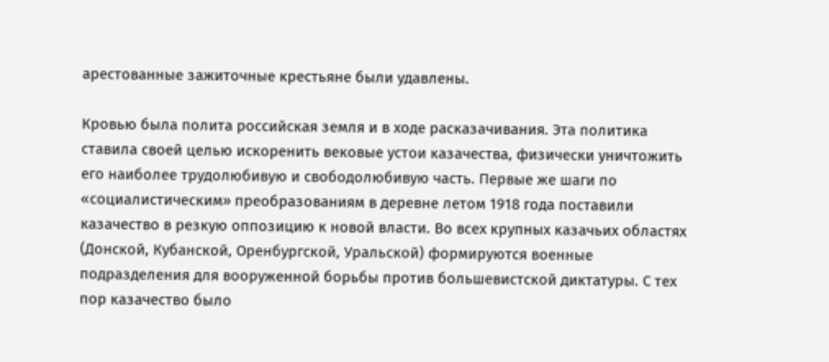арестованные зажиточные крестьяне были удавлены.

Кровью была полита российская земля и в ходе расказачивания. Эта политика ставила своей целью искоренить вековые устои казачества, физически уничтожить его наиболее трудолюбивую и свободолюбивую часть. Первые же шаги по «социалистическим» преобразованиям в деревне летом 1918 года поставили казачество в резкую оппозицию к новой власти. Во всех крупных казачьих областях (Донской, Кубанской, Оренбургской, Уральской) формируются военные подразделения для вооруженной борьбы против большевистской диктатуры. С тех пор казачество было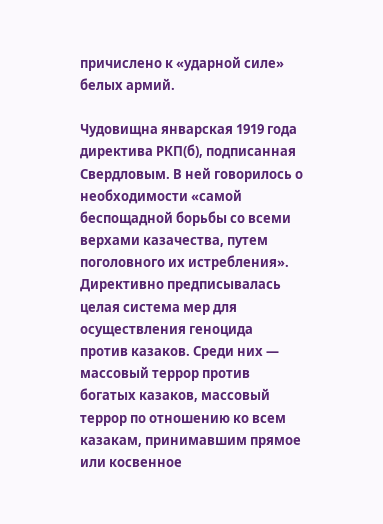причислено к «ударной силе» белых армий.

Чудовищна январская 1919 года директива РКП(б), подписанная Свердловым. В ней говорилось о необходимости «самой беспощадной борьбы со всеми верхами казачества, путем поголовного их истребления». Директивно предписывалась целая система мер для осуществления геноцида против казаков. Среди них — массовый террор против богатых казаков, массовый террор по отношению ко всем казакам, принимавшим прямое или косвенное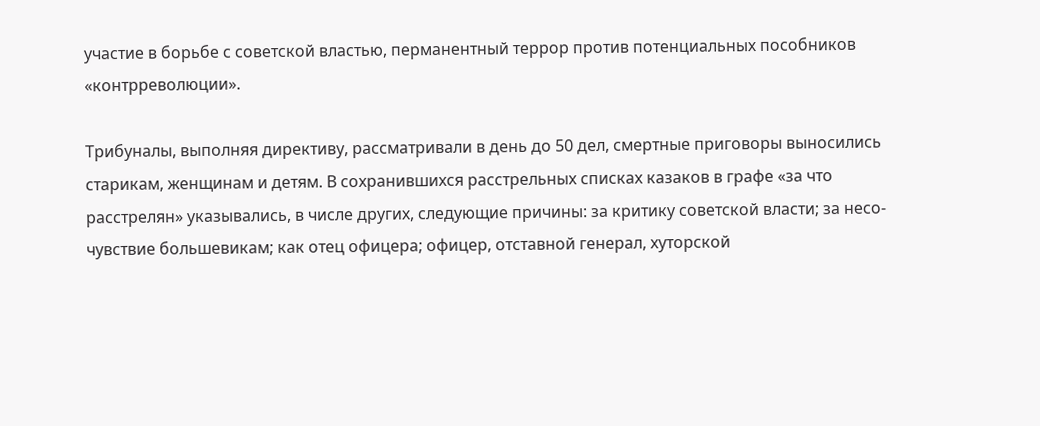участие в борьбе с советской властью, перманентный террор против потенциальных пособников «контрреволюции».

Трибуналы, выполняя директиву, рассматривали в день до 50 дел, смертные приговоры выносились старикам, женщинам и детям. В сохранившихся расстрельных списках казаков в графе «за что расстрелян» указывались, в числе других, следующие причины: за критику советской власти; за несо- чувствие большевикам; как отец офицера; офицер, отставной генерал, хуторской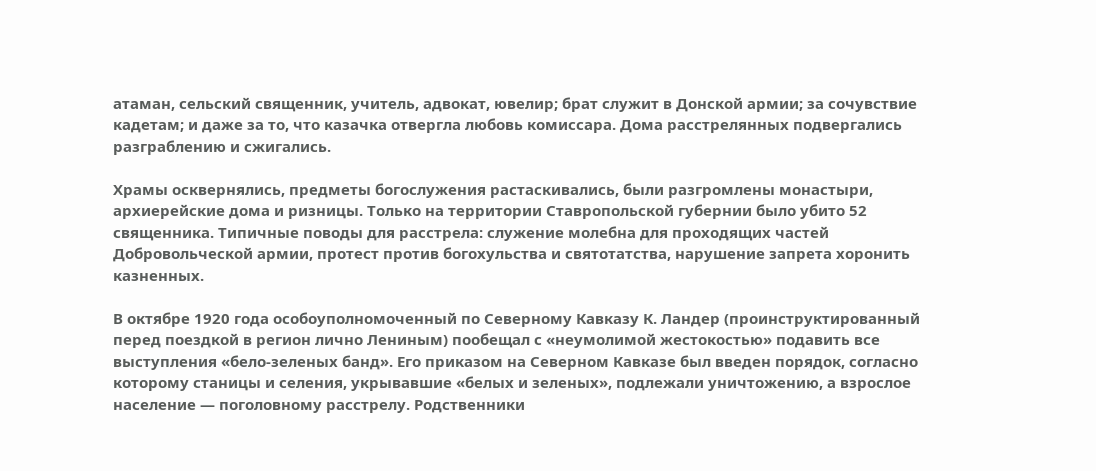атаман, сельский священник, учитель, адвокат, ювелир; брат служит в Донской армии; за сочувствие кадетам; и даже за то, что казачка отвергла любовь комиссара. Дома расстрелянных подвергались разграблению и сжигались.

Храмы осквернялись, предметы богослужения растаскивались, были разгромлены монастыри, архиерейские дома и ризницы. Только на территории Ставропольской губернии было убито 52 священника. Типичные поводы для расстрела: служение молебна для проходящих частей Добровольческой армии, протест против богохульства и святотатства, нарушение запрета хоронить казненных.

В октябре 1920 года особоуполномоченный по Северному Кавказу К. Ландер (проинструктированный перед поездкой в регион лично Лениным) пообещал с «неумолимой жестокостью» подавить все выступления «бело-зеленых банд». Его приказом на Северном Кавказе был введен порядок, согласно которому станицы и селения, укрывавшие «белых и зеленых», подлежали уничтожению, а взрослое население — поголовному расстрелу. Родственники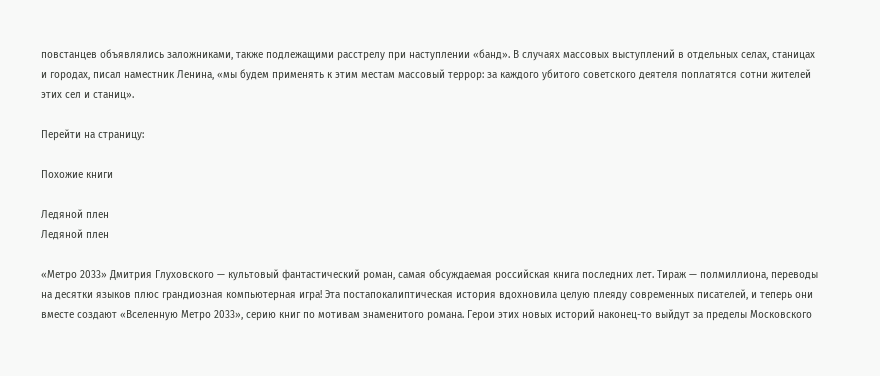повстанцев объявлялись заложниками, также подлежащими расстрелу при наступлении «банд». В случаях массовых выступлений в отдельных селах, станицах и городах, писал наместник Ленина, «мы будем применять к этим местам массовый террор: за каждого убитого советского деятеля поплатятся сотни жителей этих сел и станиц».

Перейти на страницу:

Похожие книги

Ледяной плен
Ледяной плен

«Метро 2033» Дмитрия Глуховского — культовый фантастический роман, самая обсуждаемая российская книга последних лет. Тираж — полмиллиона, переводы на десятки языков плюс грандиозная компьютерная игра! Эта постапокалиптическая история вдохновила целую плеяду современных писателей, и теперь они вместе создают «Вселенную Метро 2033», серию книг по мотивам знаменитого романа. Герои этих новых историй наконец-то выйдут за пределы Московского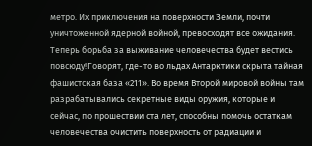метро. Их приключения на поверхности Земли, почти уничтоженной ядерной войной, превосходят все ожидания. Теперь борьба за выживание человечества будет вестись повсюду!Говорят, где-то во льдах Антарктики скрыта тайная фашистская база «211». Во время Второй мировой войны там разрабатывались секретные виды оружия, которые и сейчас, по прошествии ста лет, способны помочь остаткам человечества очистить поверхность от радиации и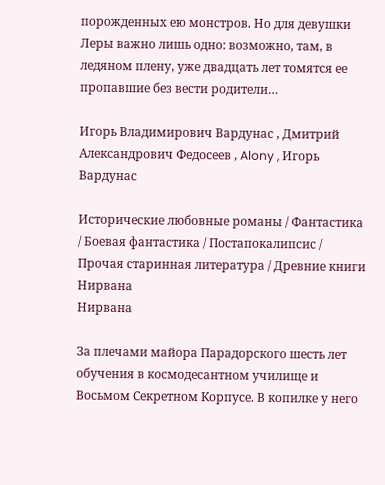порожденных ею монстров. Но для девушки Леры важно лишь одно: возможно, там, в ледяном плену, уже двадцать лет томятся ее пропавшие без вести родители…

Игорь Владимирович Вардунас , Дмитрий Александрович Федосеев , Alony , Игорь Вардунас

Исторические любовные романы / Фантастика / Боевая фантастика / Постапокалипсис / Прочая старинная литература / Древние книги
Нирвана
Нирвана

За плечами майора Парадорского шесть лет обучения в космодесантном училище и Восьмом Секретном Корпусе. В копилке у него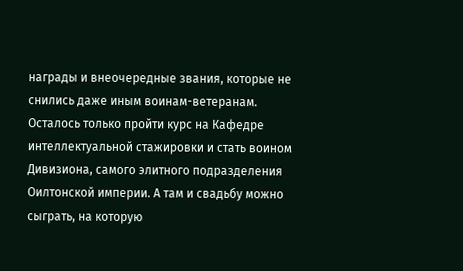награды и внеочередные звания, которые не снились даже иным воинам-ветеранам. Осталось только пройти курс на Кафедре интеллектуальной стажировки и стать воином Дивизиона, самого элитного подразделения Оилтонской империи. А там и свадьбу можно сыграть, на которую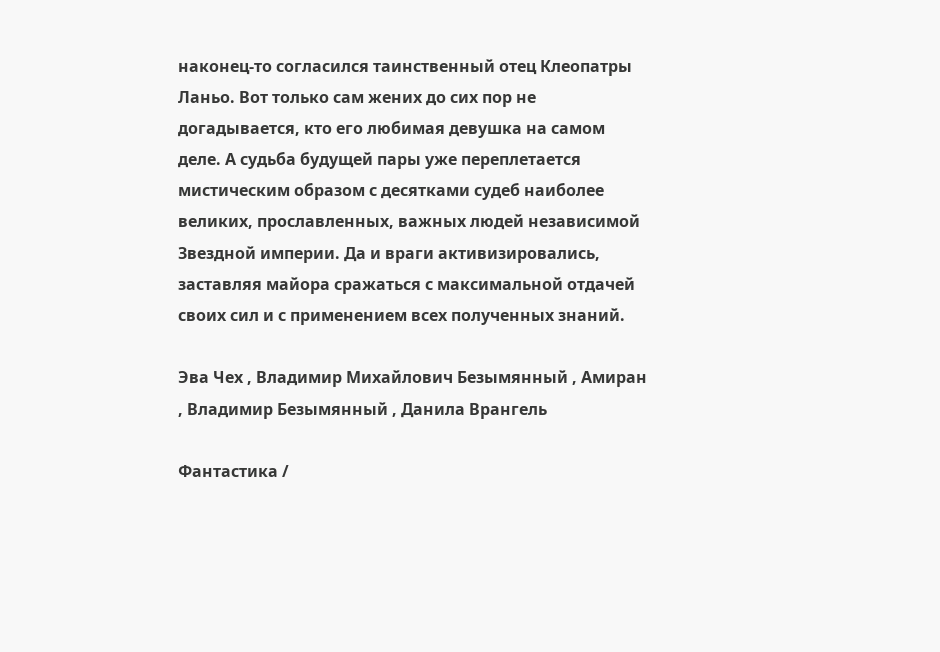наконец-то согласился таинственный отец Клеопатры Ланьо. Вот только сам жених до сих пор не догадывается, кто его любимая девушка на самом деле. А судьба будущей пары уже переплетается мистическим образом с десятками судеб наиболее великих, прославленных, важных людей независимой Звездной империи. Да и враги активизировались, заставляя майора сражаться с максимальной отдачей своих сил и с применением всех полученных знаний.

Эва Чех , Владимир Михайлович Безымянный , Амиран , Владимир Безымянный , Данила Врангель

Фантастика /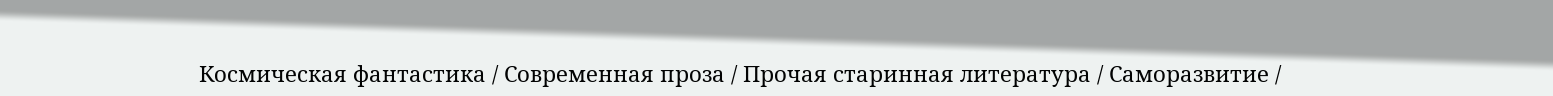Космическая фантастика / Современная проза / Прочая старинная литература / Саморазвитие /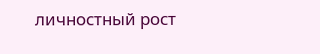личностный рост